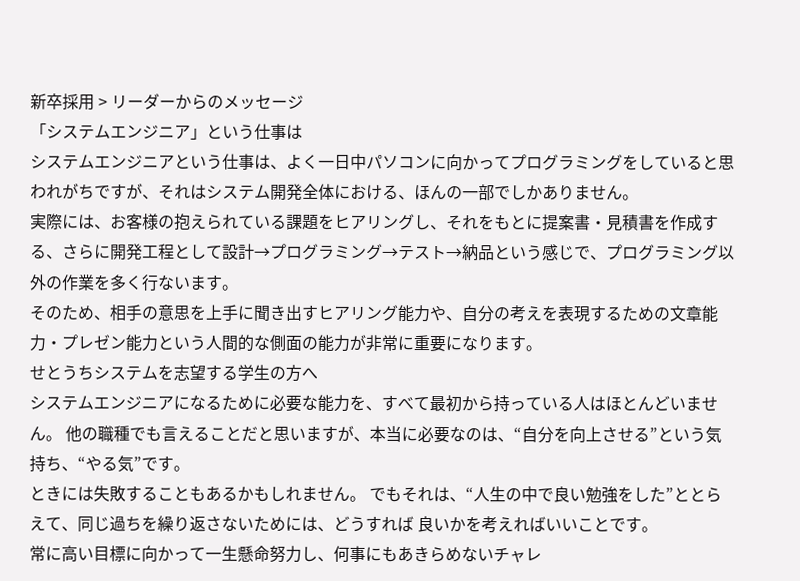新卒採用 > リーダーからのメッセージ
「システムエンジニア」という仕事は
システムエンジニアという仕事は、よく一日中パソコンに向かってプログラミングをしていると思われがちですが、それはシステム開発全体における、ほんの一部でしかありません。
実際には、お客様の抱えられている課題をヒアリングし、それをもとに提案書・見積書を作成する、さらに開発工程として設計→プログラミング→テスト→納品という感じで、プログラミング以外の作業を多く行ないます。
そのため、相手の意思を上手に聞き出すヒアリング能力や、自分の考えを表現するための文章能力・プレゼン能力という人間的な側面の能力が非常に重要になります。
せとうちシステムを志望する学生の方へ
システムエンジニアになるために必要な能力を、すべて最初から持っている人はほとんどいません。 他の職種でも言えることだと思いますが、本当に必要なのは、“自分を向上させる”という気持ち、“やる気”です。
ときには失敗することもあるかもしれません。 でもそれは、“人生の中で良い勉強をした”ととらえて、同じ過ちを繰り返さないためには、どうすれば 良いかを考えればいいことです。
常に高い目標に向かって一生懸命努力し、何事にもあきらめないチャレ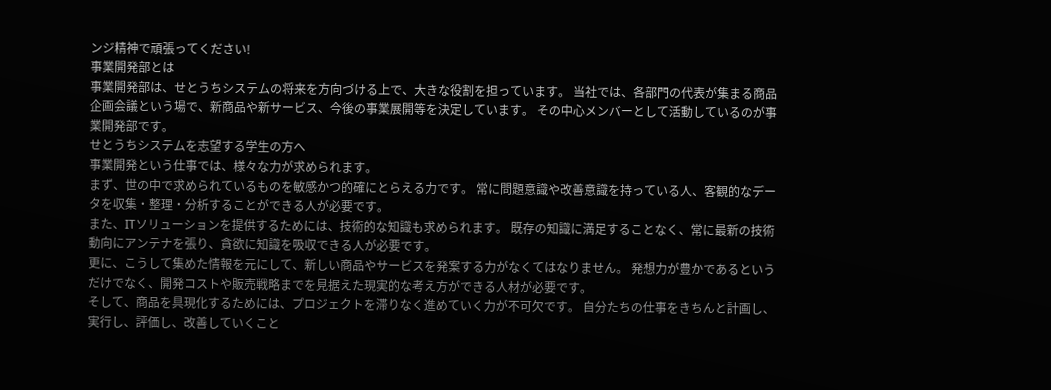ンジ精神で頑張ってください!
事業開発部とは
事業開発部は、せとうちシステムの将来を方向づける上で、大きな役割を担っています。 当社では、各部門の代表が集まる商品企画会議という場で、新商品や新サービス、今後の事業展開等を決定しています。 その中心メンバーとして活動しているのが事業開発部です。
せとうちシステムを志望する学生の方へ
事業開発という仕事では、様々な力が求められます。
まず、世の中で求められているものを敏感かつ的確にとらえる力です。 常に問題意識や改善意識を持っている人、客観的なデータを収集・整理・分析することができる人が必要です。
また、ITソリューションを提供するためには、技術的な知識も求められます。 既存の知識に満足することなく、常に最新の技術動向にアンテナを張り、貪欲に知識を吸収できる人が必要です。
更に、こうして集めた情報を元にして、新しい商品やサービスを発案する力がなくてはなりません。 発想力が豊かであるというだけでなく、開発コストや販売戦略までを見据えた現実的な考え方ができる人材が必要です。
そして、商品を具現化するためには、プロジェクトを滞りなく進めていく力が不可欠です。 自分たちの仕事をきちんと計画し、実行し、評価し、改善していくこと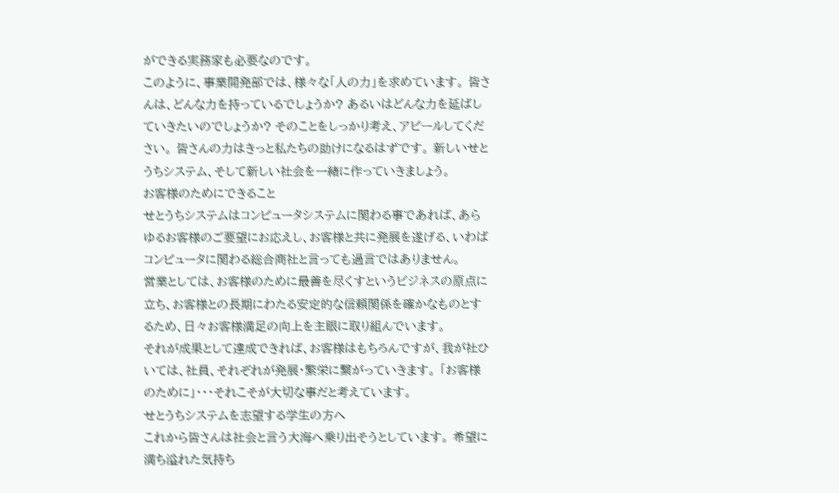ができる実務家も必要なのです。
このように、事業開発部では、様々な「人の力」を求めています。 皆さんは、どんな力を持っているでしょうか? あるいはどんな力を延ばしていきたいのでしょうか? そのことをしっかり考え、アピールしてください。 皆さんの力はきっと私たちの助けになるはずです。 新しいせとうちシステム、そして新しい社会を一緒に作っていきましょう。
お客様のためにできること
せとうちシステムはコンピュータシステムに関わる事であれば、あらゆるお客様のご要望にお応えし、お客様と共に発展を遂げる、いわばコンピュータに関わる総合商社と言っても過言ではありません。
営業としては、お客様のために最善を尽くすというビジネスの原点に立ち、お客様との長期にわたる安定的な信頼関係を確かなものとするため、日々お客様満足の向上を主眼に取り組んでいます。
それが成果として達成できれば、お客様はもちろんですが、我が社ひいては、社員、それぞれが発展・繁栄に繋がっていきます。 「お客様のために」・・・それこそが大切な事だと考えています。
せとうちシステムを志望する学生の方へ
これから皆さんは社会と言う大海へ乗り出そうとしています。 希望に満ち溢れた気持ち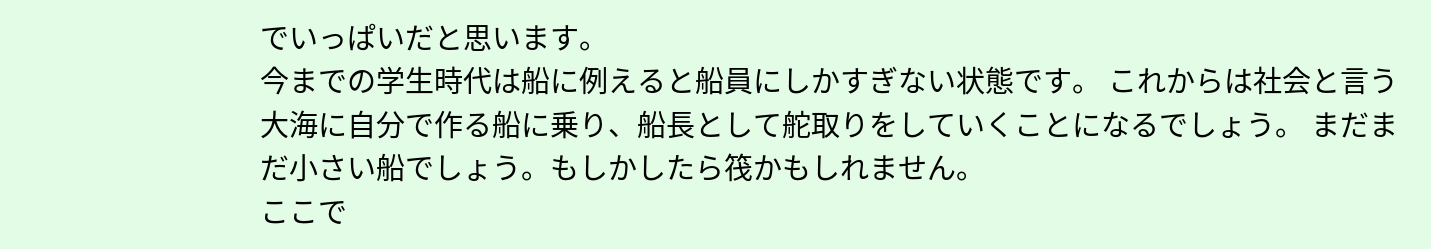でいっぱいだと思います。
今までの学生時代は船に例えると船員にしかすぎない状態です。 これからは社会と言う大海に自分で作る船に乗り、船長として舵取りをしていくことになるでしょう。 まだまだ小さい船でしょう。もしかしたら筏かもしれません。
ここで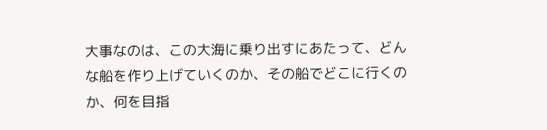大事なのは、この大海に乗り出すにあたって、どんな船を作り上げていくのか、その船でどこに行くのか、何を目指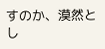すのか、漠然とし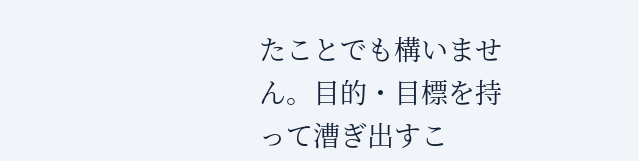たことでも構いません。目的・目標を持って漕ぎ出すこ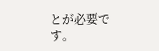とが必要です。